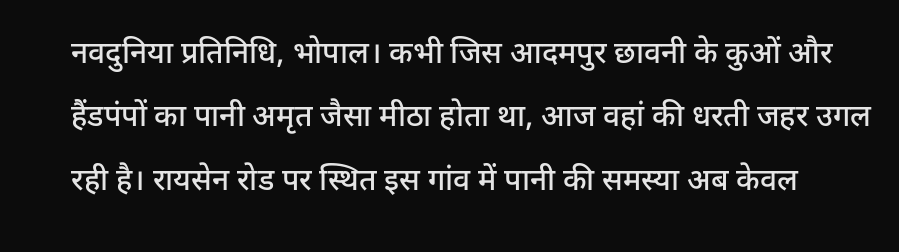नवदुनिया प्रतिनिधि, भोपाल। कभी जिस आदमपुर छावनी के कुओं और हैंडपंपों का पानी अमृत जैसा मीठा होता था, आज वहां की धरती जहर उगल रही है। रायसेन रोड पर स्थित इस गांव में पानी की समस्या अब केवल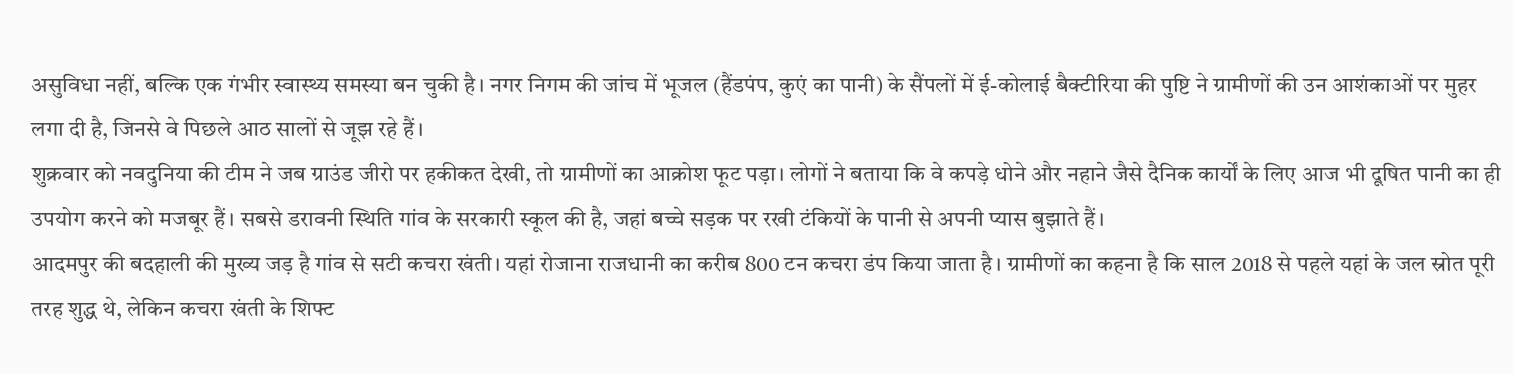असुविधा नहीं, बल्कि एक गंभीर स्वास्थ्य समस्या बन चुकी है। नगर निगम की जांच में भूजल (हैंडपंप, कुएं का पानी) के सैंपलों में ई-कोलाई बैक्टीरिया की पुष्टि ने ग्रामीणों की उन आशंकाओं पर मुहर लगा दी है, जिनसे वे पिछले आठ सालों से जूझ रहे हैं।
शुक्रवार को नवदुनिया की टीम ने जब ग्राउंड जीरो पर हकीकत देखी, तो ग्रामीणों का आक्रोश फूट पड़ा। लोगों ने बताया कि वे कपड़े धोने और नहाने जैसे दैनिक कार्यों के लिए आज भी दूषित पानी का ही उपयोग करने को मजबूर हैं। सबसे डरावनी स्थिति गांव के सरकारी स्कूल की है, जहां बच्चे सड़क पर रखी टंकियों के पानी से अपनी प्यास बुझाते हैं।
आदमपुर की बदहाली की मुख्य जड़ है गांव से सटी कचरा खंती। यहां रोजाना राजधानी का करीब 800 टन कचरा डंप किया जाता है। ग्रामीणों का कहना है कि साल 2018 से पहले यहां के जल स्रोत पूरी तरह शुद्ध थे, लेकिन कचरा खंती के शिफ्ट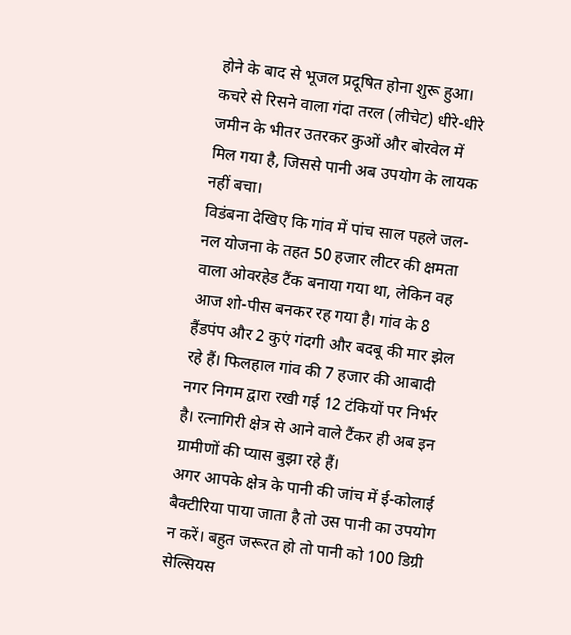होने के बाद से भूजल प्रदूषित होना शुरू हुआ। कचरे से रिसने वाला गंदा तरल (लीचेट) धीरे-धीरे जमीन के भीतर उतरकर कुओं और बोरवेल में मिल गया है, जिससे पानी अब उपयोग के लायक नहीं बचा।
विडंबना देखिए कि गांव में पांच साल पहले जल-नल योजना के तहत 50 हजार लीटर की क्षमता वाला ओवरहेड टैंक बनाया गया था, लेकिन वह आज शो-पीस बनकर रह गया है। गांव के 8 हैंडपंप और 2 कुएं गंदगी और बदबू की मार झेल रहे हैं। फिलहाल गांव की 7 हजार की आबादी नगर निगम द्वारा रखी गई 12 टंकियों पर निर्भर है। रत्नागिरी क्षेत्र से आने वाले टैंकर ही अब इन ग्रामीणों की प्यास बुझा रहे हैं।
अगर आपके क्षेत्र के पानी की जांच में ई-कोलाई बैक्टीरिया पाया जाता है तो उस पानी का उपयोग न करें। बहुत जरूरत हो तो पानी को 100 डिग्री सेल्सियस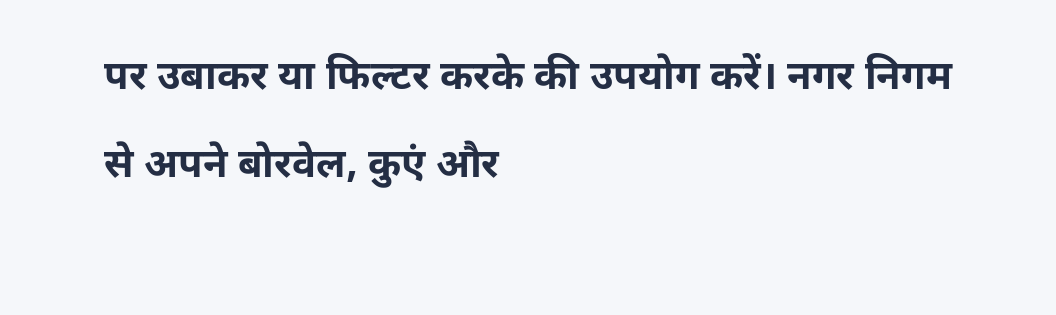पर उबाकर या फिल्टर करके की उपयोग करें। नगर निगम से अपने बोरवेल, कुएं और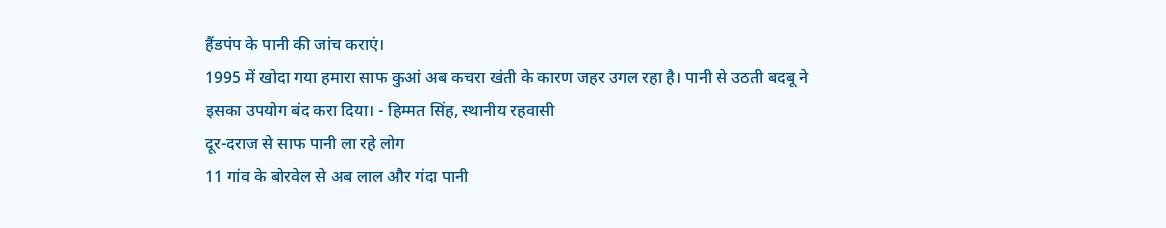हैंडपंप के पानी की जांच कराएं।
1995 में खोदा गया हमारा साफ कुआं अब कचरा खंती के कारण जहर उगल रहा है। पानी से उठती बदबू ने इसका उपयोग बंद करा दिया। - हिम्मत सिंह, स्थानीय रहवासी
दूर-दराज से साफ पानी ला रहे लोग
11 गांव के बोरवेल से अब लाल और गंदा पानी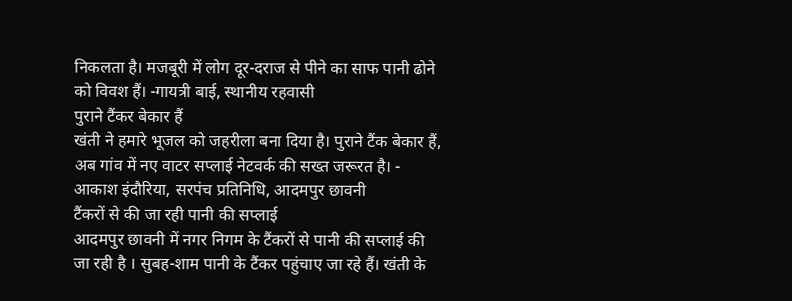निकलता है। मजबूरी में लोग दूर-दराज से पीने का साफ पानी ढोने को विवश हैं। -गायत्री बाई, स्थानीय रहवासी
पुराने टैंकर बेकार हैं
खंती ने हमारे भूजल को जहरीला बना दिया है। पुराने टैंक बेकार हैं, अब गांव में नए वाटर सप्लाई नेटवर्क की सख्त जरूरत है। - आकाश इंदौरिया, सरपंच प्रतिनिधि, आदमपुर छावनी
टैंकरों से की जा रही पानी की सप्लाई
आदमपुर छावनी में नगर निगम के टैंकरों से पानी की सप्लाई की जा रही है । सुबह-शाम पानी के टैंकर पहुंचाए जा रहे हैं। खंती के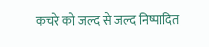कचरे को जल्द से जल्द निष्पादित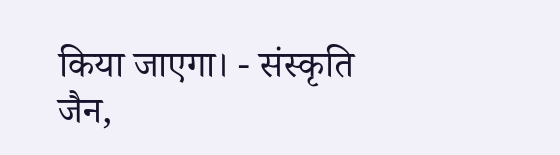किया जाएगा। - संस्कृति जैन,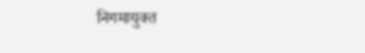निगमायुक्त